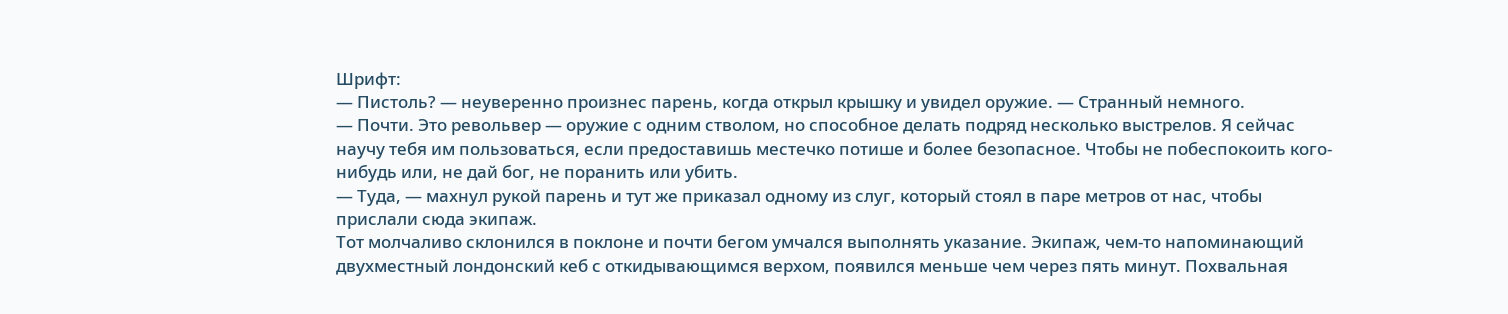Шрифт:
— Пистоль? — неуверенно произнес парень, когда открыл крышку и увидел оружие. — Странный немного.
— Почти. Это револьвер — оружие с одним стволом, но способное делать подряд несколько выстрелов. Я сейчас научу тебя им пользоваться, если предоставишь местечко потише и более безопасное. Чтобы не побеспокоить кого-нибудь или, не дай бог, не поранить или убить.
— Туда, — махнул рукой парень и тут же приказал одному из слуг, который стоял в паре метров от нас, чтобы прислали сюда экипаж.
Тот молчаливо склонился в поклоне и почти бегом умчался выполнять указание. Экипаж, чем-то напоминающий двухместный лондонский кеб с откидывающимся верхом, появился меньше чем через пять минут. Похвальная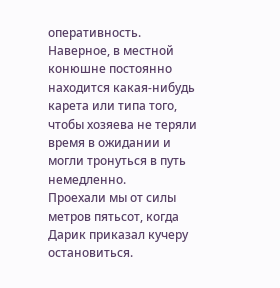оперативность. Наверное, в местной конюшне постоянно находится какая-нибудь карета или типа того, чтобы хозяева не теряли время в ожидании и могли тронуться в путь немедленно.
Проехали мы от силы метров пятьсот, когда Дарик приказал кучеру остановиться.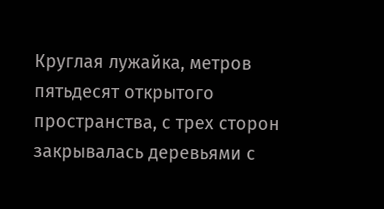Круглая лужайка, метров пятьдесят открытого пространства, с трех сторон закрывалась деревьями с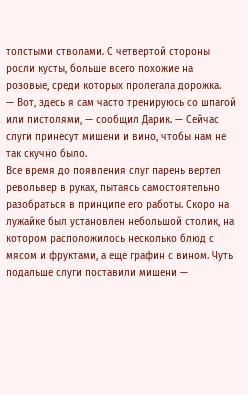толстыми стволами. С четвертой стороны росли кусты, больше всего похожие на розовые, среди которых пролегала дорожка.
— Вот, здесь я сам часто тренируюсь со шпагой или пистолями, — сообщил Дарик. — Сейчас слуги принесут мишени и вино, чтобы нам не так скучно было.
Все время до появления слуг парень вертел револьвер в руках, пытаясь самостоятельно разобраться в принципе его работы. Скоро на лужайке был установлен небольшой столик, на котором расположилось несколько блюд с мясом и фруктами, а еще графин с вином. Чуть подальше слуги поставили мишени —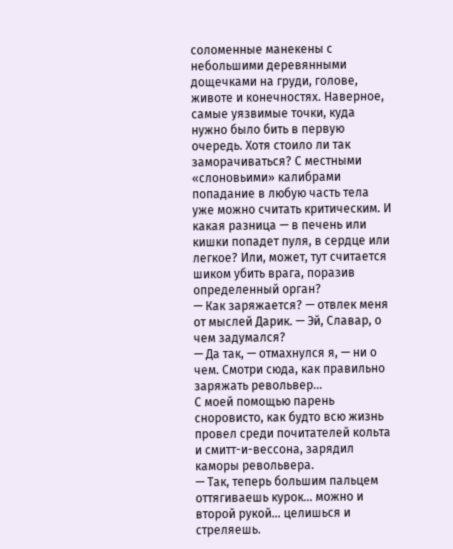соломенные манекены с небольшими деревянными дощечками на груди, голове, животе и конечностях. Наверное, самые уязвимые точки, куда нужно было бить в первую очередь. Хотя стоило ли так заморачиваться? С местными «слоновьими» калибрами попадание в любую часть тела уже можно считать критическим. И какая разница — в печень или кишки попадет пуля, в сердце или легкое? Или, может, тут считается шиком убить врага, поразив определенный орган?
— Как заряжается? — отвлек меня от мыслей Дарик. — Эй, Славар, о чем задумался?
— Да так, — отмахнулся я, — ни о чем. Смотри сюда, как правильно заряжать револьвер…
С моей помощью парень сноровисто, как будто всю жизнь провел среди почитателей кольта и смитт-и-вессона, зарядил каморы револьвера.
— Так, теперь большим пальцем оттягиваешь курок… можно и второй рукой… целишься и стреляешь.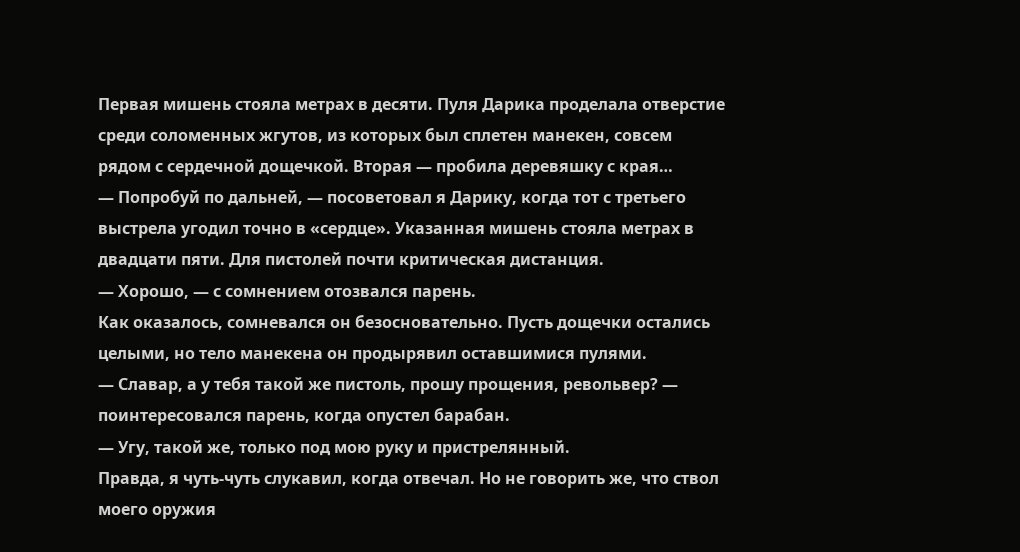Первая мишень стояла метрах в десяти. Пуля Дарика проделала отверстие среди соломенных жгутов, из которых был сплетен манекен, совсем рядом с сердечной дощечкой. Вторая — пробила деревяшку с края…
— Попробуй по дальней, — посоветовал я Дарику, когда тот с третьего выстрела угодил точно в «сердце». Указанная мишень стояла метрах в двадцати пяти. Для пистолей почти критическая дистанция.
— Хорошо, — с сомнением отозвался парень.
Как оказалось, сомневался он безосновательно. Пусть дощечки остались целыми, но тело манекена он продырявил оставшимися пулями.
— Славар, а у тебя такой же пистоль, прошу прощения, револьвер? — поинтересовался парень, когда опустел барабан.
— Угу, такой же, только под мою руку и пристрелянный.
Правда, я чуть-чуть слукавил, когда отвечал. Но не говорить же, что ствол моего оружия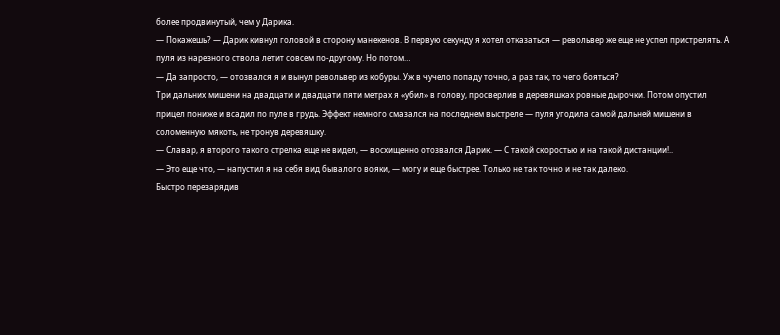более продвинутый, чем у Дарика.
— Покажешь? — Дарик кивнул головой в сторону манекенов. В первую секунду я хотел отказаться — револьвер же еще не успел пристрелять. А пуля из нарезного ствола летит совсем по-другому. Но потом…
— Да запросто, — отозвался я и вынул револьвер из кобуры. Уж в чучело попаду точно, а раз так, то чего бояться?
Три дальних мишени на двадцати и двадцати пяти метрах я «убил» в голову, просверлив в деревяшках ровные дырочки. Потом опустил прицел пониже и всадил по пуле в грудь. Эффект немного смазался на последнем выстреле — пуля угодила самой дальней мишени в соломенную мякоть, не тронув деревяшку.
— Славар, я второго такого стрелка еще не видел, — восхищенно отозвался Дарик. — С такой скоростью и на такой дистанции!..
— Это еще что, — напустил я на себя вид бывалого вояки, — могу и еще быстрее. Только не так точно и не так далеко.
Быстро перезарядив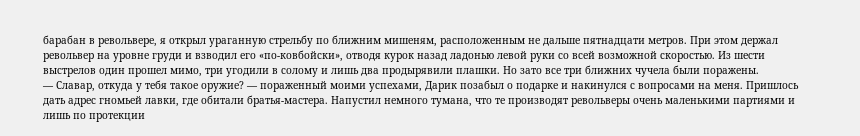барабан в револьвере, я открыл ураганную стрельбу по ближним мишеням, расположенным не дальше пятнадцати метров. При этом держал револьвер на уровне груди и взводил его «по-ковбойски», отводя курок назад ладонью левой руки со всей возможной скоростью. Из шести выстрелов один прошел мимо, три угодили в солому и лишь два продырявили плашки. Но зато все три ближних чучела были поражены.
— Славар, откуда у тебя такое оружие? — пораженный моими успехами, Дарик позабыл о подарке и накинулся с вопросами на меня. Пришлось дать адрес гномьей лавки, где обитали братья-мастера. Напустил немного тумана, что те производят револьверы очень маленькими партиями и лишь по протекции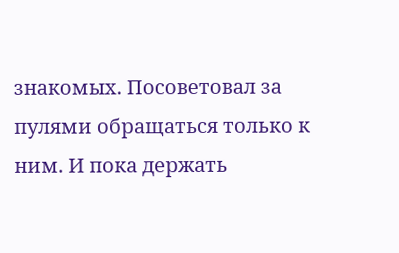знакомых. Посоветовал за пулями обращаться только к ним. И пока держать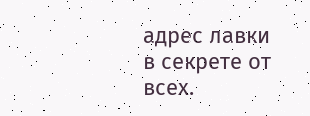адрес лавки в секрете от всех.